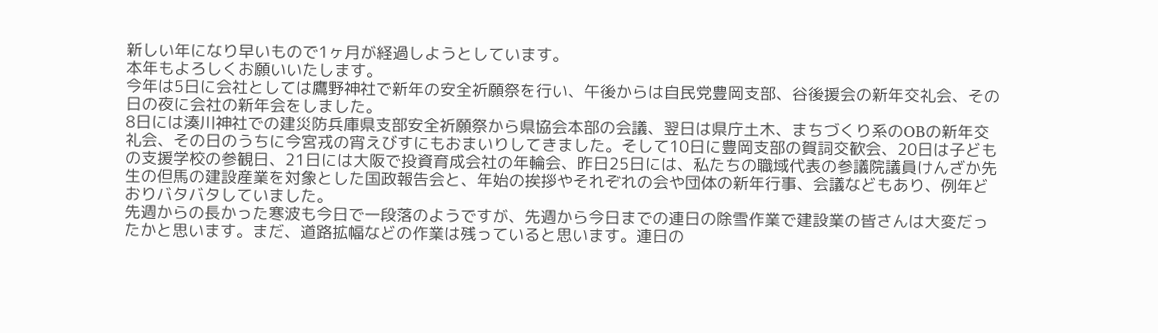新しい年になり早いもので1ヶ月が経過しようとしています。
本年もよろしくお願いいたします。
今年は5日に会社としては鷹野神社で新年の安全祈願祭を行い、午後からは自民党豊岡支部、谷後援会の新年交礼会、その日の夜に会社の新年会をしました。
8日には湊川神社での建災防兵庫県支部安全祈願祭から県協会本部の会議、翌日は県庁土木、まちづくり系のOBの新年交礼会、その日のうちに今宮戎の宵えびすにもおまいりしてきました。そして10日に豊岡支部の賀詞交歓会、20日は子どもの支援学校の参観日、21日には大阪で投資育成会社の年輪会、昨日25日には、私たちの職域代表の参議院議員けんざか先生の但馬の建設産業を対象とした国政報告会と、年始の挨拶やそれぞれの会や団体の新年行事、会議などもあり、例年どおりバタバタしていました。
先週からの長かった寒波も今日で一段落のようですが、先週から今日までの連日の除雪作業で建設業の皆さんは大変だったかと思います。まだ、道路拡幅などの作業は残っていると思います。連日の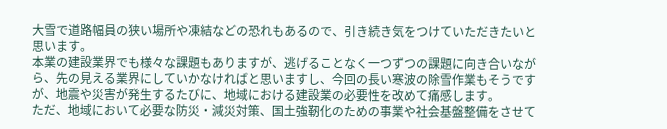大雪で道路幅員の狭い場所や凍結などの恐れもあるので、引き続き気をつけていただきたいと思います。
本業の建設業界でも様々な課題もありますが、逃げることなく一つずつの課題に向き合いながら、先の見える業界にしていかなければと思いますし、今回の長い寒波の除雪作業もそうですが、地震や災害が発生するたびに、地域における建設業の必要性を改めて痛感します。
ただ、地域において必要な防災・減災対策、国土強靭化のための事業や社会基盤整備をさせて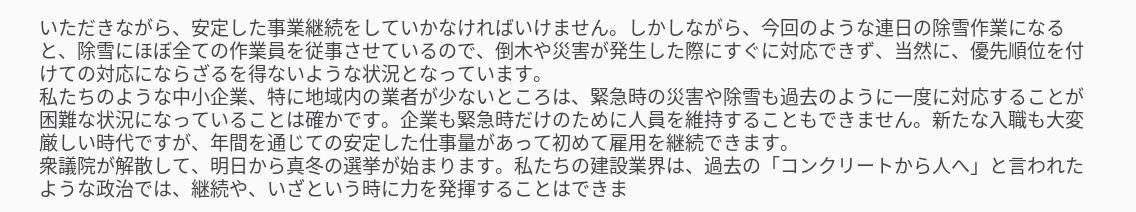いただきながら、安定した事業継続をしていかなければいけません。しかしながら、今回のような連日の除雪作業になると、除雪にほぼ全ての作業員を従事させているので、倒木や災害が発生した際にすぐに対応できず、当然に、優先順位を付けての対応にならざるを得ないような状況となっています。
私たちのような中小企業、特に地域内の業者が少ないところは、緊急時の災害や除雪も過去のように一度に対応することが困難な状況になっていることは確かです。企業も緊急時だけのために人員を維持することもできません。新たな入職も大変厳しい時代ですが、年間を通じての安定した仕事量があって初めて雇用を継続できます。
衆議院が解散して、明日から真冬の選挙が始まります。私たちの建設業界は、過去の「コンクリートから人へ」と言われたような政治では、継続や、いざという時に力を発揮することはできま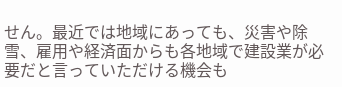せん。最近では地域にあっても、災害や除雪、雇用や経済面からも各地域で建設業が必要だと言っていただける機会も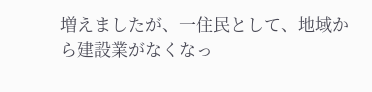増えましたが、一住民として、地域から建設業がなくなっ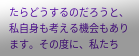たらどうするのだろうと、私自身も考える機会もあります。その度に、私たち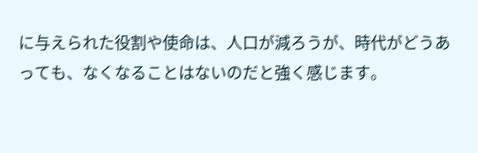に与えられた役割や使命は、人口が減ろうが、時代がどうあっても、なくなることはないのだと強く感じます。